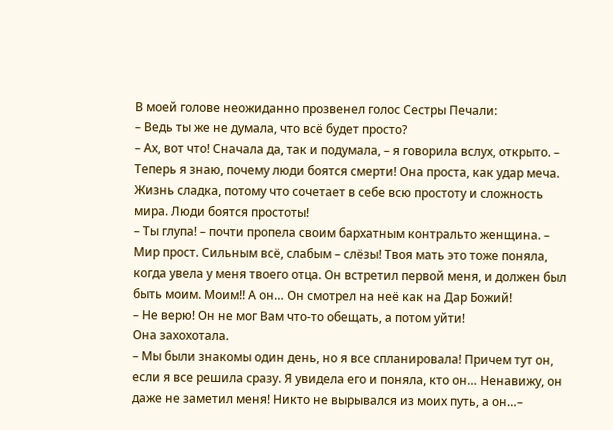В моей голове неожиданно прозвенел голос Сестры Печали:
– Ведь ты же не думала, что всё будет просто?
– Ах, вот что! Сначала да, так и подумала, – я говорила вслух, открыто. – Теперь я знаю, почему люди боятся смерти! Она проста, как удар меча. Жизнь сладка, потому что сочетает в себе всю простоту и сложность мира. Люди боятся простоты!
– Ты глупа! – почти пропела своим бархатным контральто женщина. – Мир прост. Сильным всё, слабым – слёзы! Твоя мать это тоже поняла, когда увела у меня твоего отца. Он встретил первой меня, и должен был быть моим. Моим!! А он… Он смотрел на неё как на Дар Божий!
– Не верю! Он не мог Вам что-то обещать, а потом уйти!
Она захохотала.
– Мы были знакомы один день, но я все спланировала! Причем тут он, если я все решила сразу. Я увидела его и поняла, кто он… Ненавижу, он даже не заметил меня! Никто не вырывался из моих путь, а он…–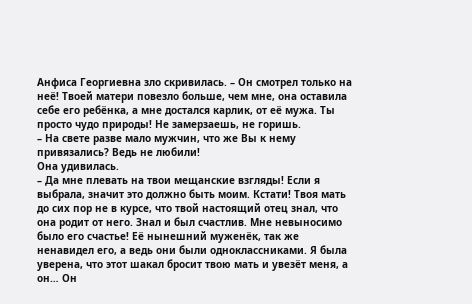Анфиса Георгиевна зло скривилась. – Он смотрел только на неё! Твоей матери повезло больше, чем мне, она оставила себе его ребёнка, а мне достался карлик, от её мужа. Ты просто чудо природы! Не замерзаешь, не горишь.
– На свете разве мало мужчин, что же Вы к нему привязались? Ведь не любили!
Она удивилась.
– Да мне плевать на твои мещанские взгляды! Если я выбрала, значит это должно быть моим. Кстати! Твоя мать до сих пор не в курсе, что твой настоящий отец знал, что она родит от него. Знал и был счастлив. Мне невыносимо было его счастье! Её нынешний муженёк, так же ненавидел его, а ведь они были одноклассниками. Я была уверена, что этот шакал бросит твою мать и увезёт меня, а он… Он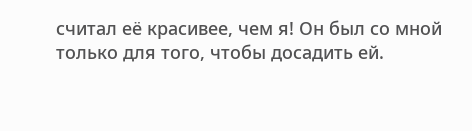считал её красивее, чем я! Он был со мной только для того, чтобы досадить ей.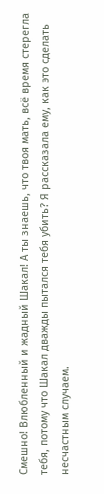Смешно! Влюбленный и жадный Шакал! А ты знаешь, что твоя мать, всё время стерегла тебя, потому что Шакал дважды пытался тебя убить? Я рассказала ему, как это сделать несчастным случаем.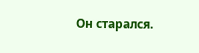Он старался.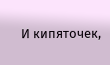И кипяточек,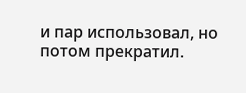и пар использовал, но потом прекратил.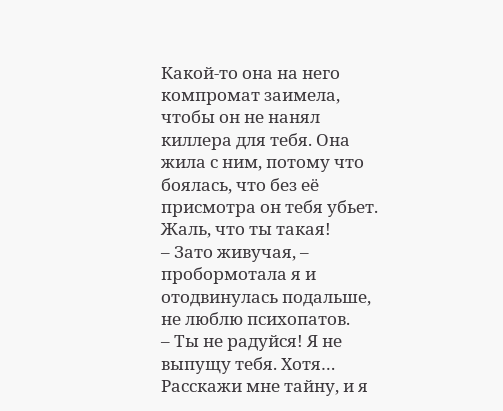Какой-то она на него компромат заимела, чтобы он не нанял киллера для тебя. Она жила с ним, потому что боялась, что без её присмотра он тебя убьет. Жаль, что ты такая!
– Зато живучая, – пробормотала я и отодвинулась подальше, не люблю психопатов.
– Ты не радуйся! Я не выпущу тебя. Хотя… Расскажи мне тайну, и я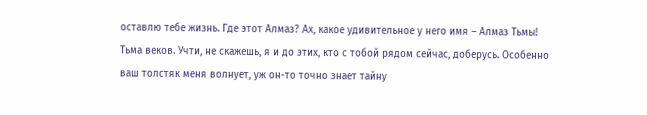оставлю тебе жизнь. Где этот Алмаз? Ах, какое удивительное у него имя – Алмаз Тьмы! Тьма веков. Учти, не скажешь, я и до этих, кто с тобой рядом сейчас, доберусь. Особенно ваш толстяк меня волнует, уж он-то точно знает тайну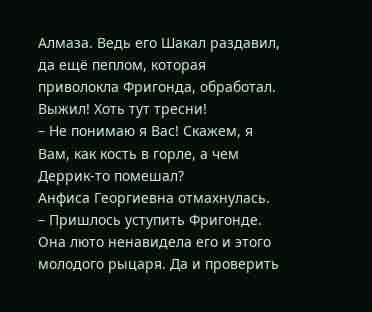Алмаза. Ведь его Шакал раздавил, да ещё пеплом, которая приволокла Фригонда, обработал. Выжил! Хоть тут тресни!
– Не понимаю я Вас! Скажем, я Вам, как кость в горле, а чем Деррик-то помешал?
Анфиса Георгиевна отмахнулась.
– Пришлось уступить Фригонде. Она люто ненавидела его и этого молодого рыцаря. Да и проверить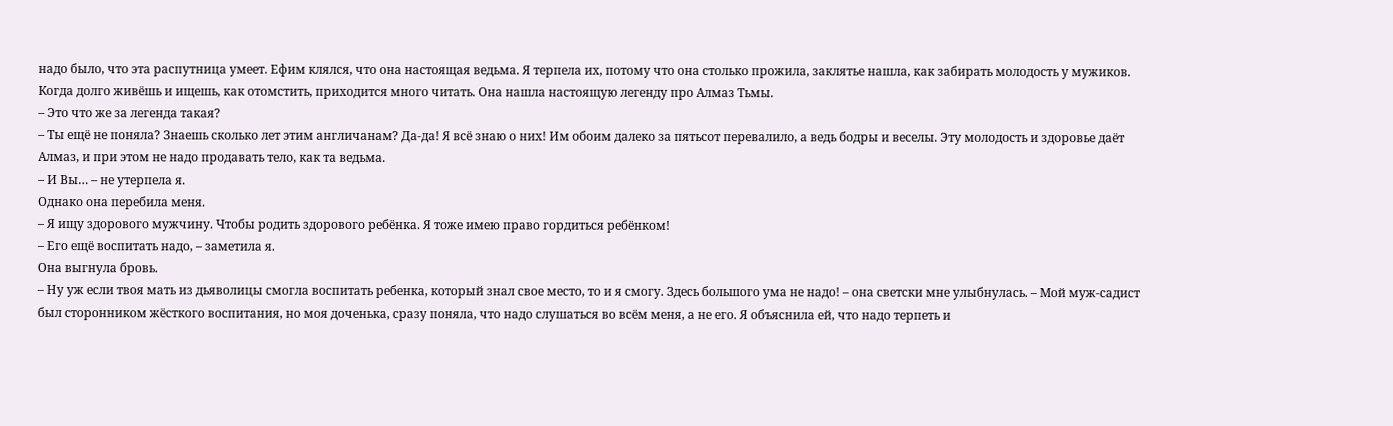надо было, что эта распутница умеет. Ефим клялся, что она настоящая ведьма. Я терпела их, потому что она столько прожила, заклятье нашла, как забирать молодость у мужиков. Когда долго живёшь и ищешь, как отомстить, приходится много читать. Она нашла настоящую легенду про Алмаз Тьмы.
– Это что же за легенда такая?
– Ты ещё не поняла? Знаешь сколько лет этим англичанам? Да-да! Я всё знаю о них! Им обоим далеко за пятьсот перевалило, а ведь бодры и веселы. Эту молодость и здоровье даёт Алмаз, и при этом не надо продавать тело, как та ведьма.
– И Вы… – не утерпела я.
Однако она перебила меня.
– Я ищу здорового мужчину. Чтобы родить здорового ребёнка. Я тоже имею право гордиться ребёнком!
– Его ещё воспитать надо, – заметила я.
Она выгнула бровь.
– Ну уж если твоя мать из дьяволицы смогла воспитать ребенка, который знал свое место, то и я смогу. Здесь большого ума не надо! – она светски мне улыбнулась. – Мой муж-садист был сторонником жёсткого воспитания, но моя доченька, сразу поняла, что надо слушаться во всём меня, а не его. Я объяснила ей, что надо терпеть и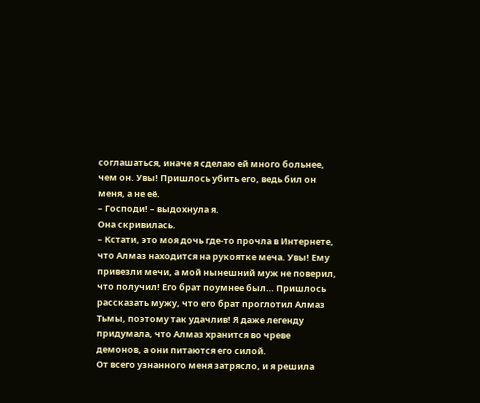соглашаться, иначе я сделаю ей много больнее, чем он. Увы! Пришлось убить его, ведь бил он меня, а не её.
– Господи! – выдохнула я.
Она скривилась.
– Кстати, это моя дочь где-то прочла в Интернете, что Алмаз находится на рукоятке меча. Увы! Ему привезли мечи, а мой нынешний муж не поверил, что получил! Его брат поумнее был… Пришлось рассказать мужу, что его брат проглотил Алмаз Тьмы, поэтому так удачлив! Я даже легенду придумала, что Алмаз хранится во чреве демонов, а они питаются его силой.
От всего узнанного меня затрясло, и я решила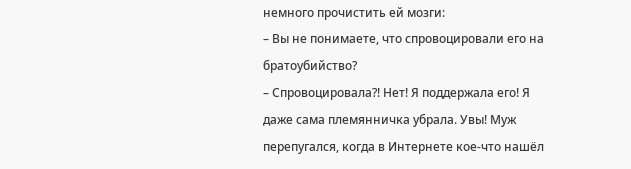немного прочистить ей мозги:
– Вы не понимаете, что спровоцировали его на братоубийство?
– Спровоцировала?! Нет! Я поддержала его! Я даже сама племянничка убрала. Увы! Муж перепугался, когда в Интернете кое-что нашёл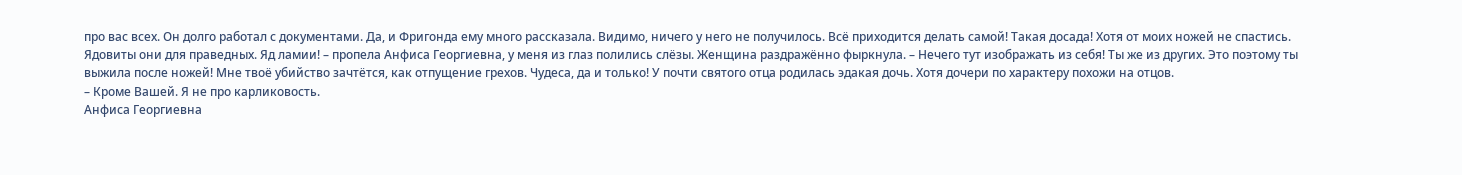про вас всех. Он долго работал с документами. Да, и Фригонда ему много рассказала. Видимо, ничего у него не получилось. Всё приходится делать самой! Такая досада! Хотя от моих ножей не спастись. Ядовиты они для праведных. Яд ламии! – пропела Анфиса Георгиевна, у меня из глаз полились слёзы. Женщина раздражённо фыркнула. – Нечего тут изображать из себя! Ты же из других. Это поэтому ты выжила после ножей! Мне твоё убийство зачтётся, как отпущение грехов. Чудеса, да и только! У почти святого отца родилась эдакая дочь. Хотя дочери по характеру похожи на отцов.
– Кроме Вашей. Я не про карликовость.
Анфиса Георгиевна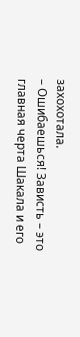захохотала.
– Ошибаешься! Зависть – это главная черта Шакала и его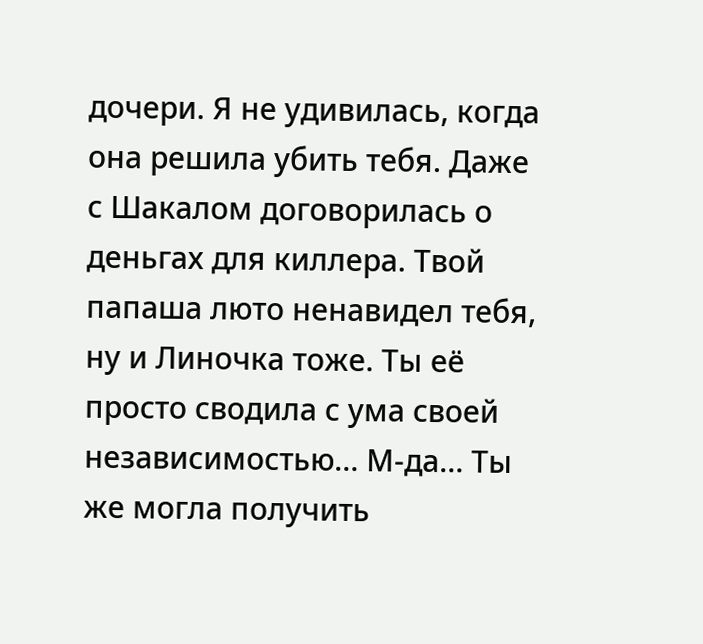дочери. Я не удивилась, когда она решила убить тебя. Даже с Шакалом договорилась о деньгах для киллера. Твой папаша люто ненавидел тебя, ну и Линочка тоже. Ты её просто сводила с ума своей независимостью… М-да… Ты же могла получить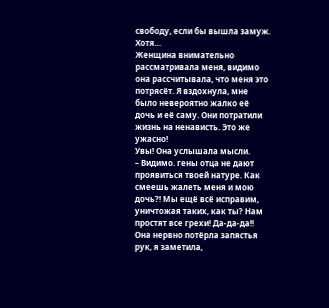свободу, если бы вышла замуж. Хотя…
Женщина внимательно рассматривала меня, видимо она рассчитывала, что меня это потрясёт. Я вздохнула, мне было невероятно жалко её дочь и её саму. Они потратили жизнь на ненависть. Это же ужасно!
Увы! Она услышала мысли.
– Видимо. гены отца не дают проявиться твоей натуре. Как смеешь жалеть меня и мою дочь?! Мы ещё всё исправим, уничтожая таких, как ты? Нам простят все грехи! Да-да-да!!
Она нервно потёрла запястья рук, я заметила,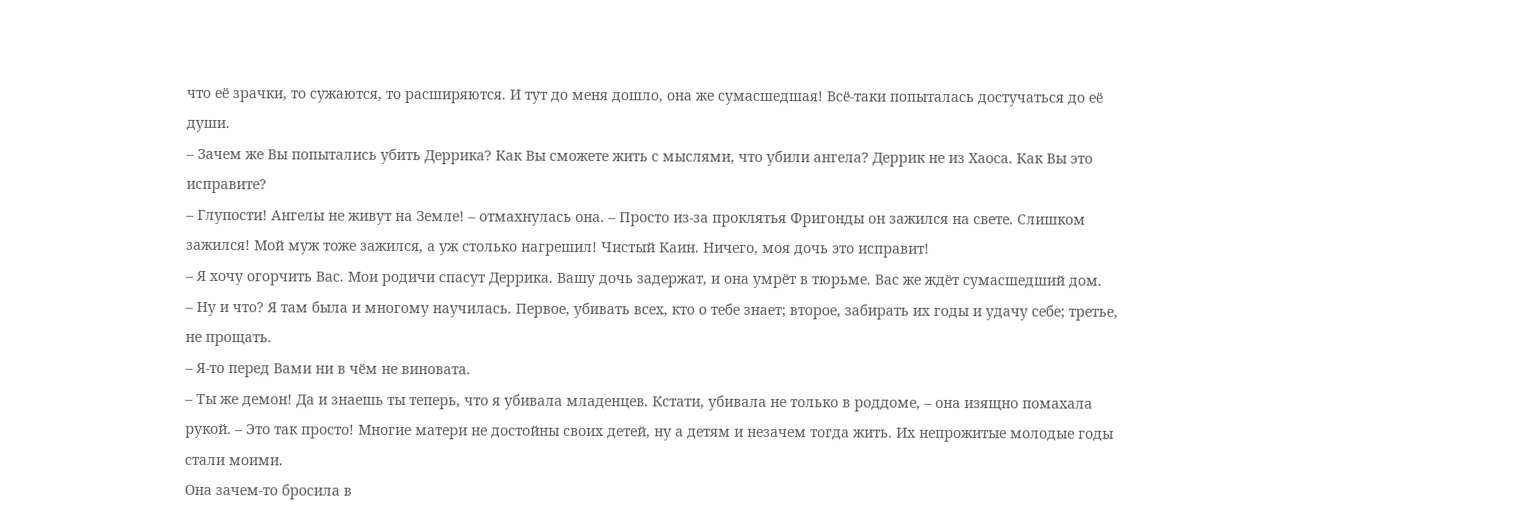что её зрачки, то сужаются, то расширяются. И тут до меня дошло, она же сумасшедшая! Всё-таки попыталась достучаться до её души.
– Зачем же Вы попытались убить Деррика? Как Вы сможете жить с мыслями, что убили ангела? Деррик не из Хаоса. Как Вы это исправите?
– Глупости! Ангелы не живут на Земле! – отмахнулась она. – Просто из-за проклятья Фригонды он зажился на свете. Слишком зажился! Мой муж тоже зажился, а уж столько нагрешил! Чистый Каин. Ничего, моя дочь это исправит!
– Я хочу огорчить Вас. Мои родичи спасут Деррика. Вашу дочь задержат, и она умрёт в тюрьме. Вас же ждёт сумасшедший дом.
– Ну и что? Я там была и многому научилась. Первое, убивать всех, кто о тебе знает; второе, забирать их годы и удачу себе; третье, не прощать.
– Я-то перед Вами ни в чём не виновата.
– Ты же демон! Да и знаешь ты теперь, что я убивала младенцев. Кстати, убивала не только в роддоме, – она изящно помахала рукой. – Это так просто! Многие матери не достойны своих детей, ну а детям и незачем тогда жить. Их непрожитые молодые годы стали моими.
Она зачем-то бросила в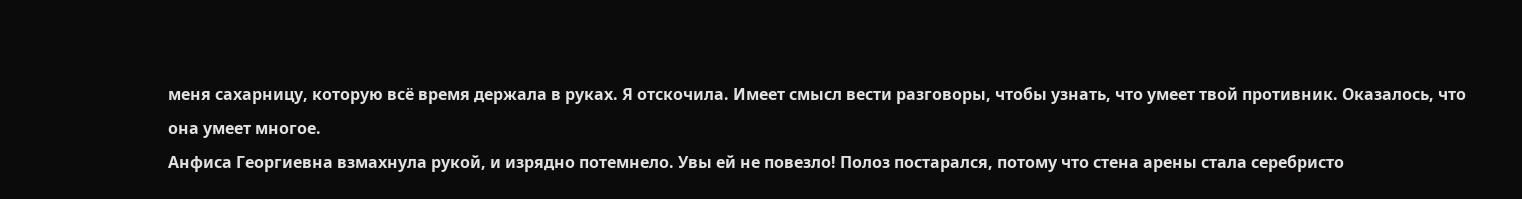меня сахарницу, которую всё время держала в руках. Я отскочила. Имеет смысл вести разговоры, чтобы узнать, что умеет твой противник. Оказалось, что она умеет многое.
Анфиса Георгиевна взмахнула рукой, и изрядно потемнело. Увы ей не повезло! Полоз постарался, потому что стена арены стала серебристо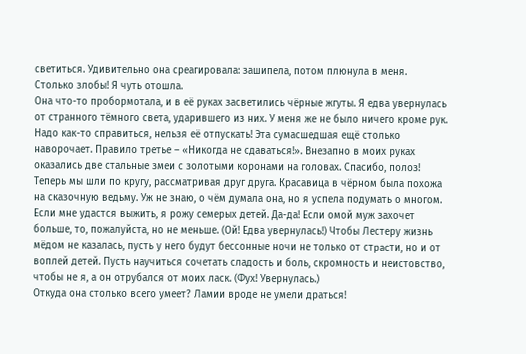светиться. Удивительно она среагировала: зашипела, потом плюнула в меня.
Столько злобы! Я чуть отошла.
Она что-то пробормотала, и в её руках засветились чёрные жгуты. Я едва увернулась от странного тёмного света, ударившего из них. У меня же не было ничего кроме рук. Надо как-то справиться, нельзя её отпускать! Эта сумасшедшая ещё столько наворочает. Правило третье – «Никогда не сдаваться!». Внезапно в моих руках оказались две стальные змеи с золотыми коронами на головах. Спасибо, полоз!
Теперь мы шли по кругу, рассматривая друг друга. Красавица в чёрном была похожа на сказочную ведьму. Уж не знаю, о чём думала она, но я успела подумать о многом.
Если мне удастся выжить, я рожу семерых детей. Да-да! Если омой муж захочет больше, то, пожалуйста, но не меньше. (Ой! Едва увернулась!) Чтобы Лестеру жизнь мёдом не казалась, пусть у него будут бессонные ночи не только от cтpacти, но и от воплей детей. Пусть научиться сочетать сладость и боль, скромность и неистовство, чтобы не я, а он отрубался от моих ласк. (Фух! Увернулась.)
Откуда она столько всего умеет? Ламии вроде не умели драться!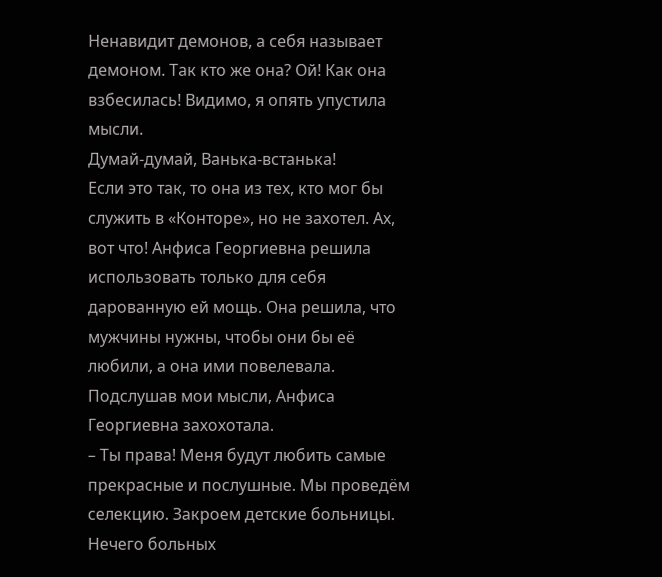Ненавидит демонов, а себя называет демоном. Так кто же она? Ой! Как она взбесилась! Видимо, я опять упустила мысли.
Думай-думай, Ванька-встанька!
Если это так, то она из тех, кто мог бы служить в «Конторе», но не захотел. Ах, вот что! Анфиса Георгиевна решила использовать только для себя дарованную ей мощь. Она решила, что мужчины нужны, чтобы они бы её любили, а она ими повелевала.
Подслушав мои мысли, Анфиса Георгиевна захохотала.
– Ты права! Меня будут любить самые прекрасные и послушные. Мы проведём селекцию. Закроем детские больницы. Нечего больных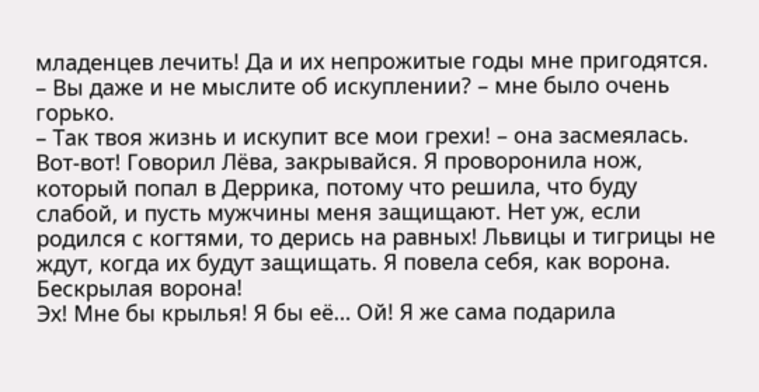младенцев лечить! Да и их непрожитые годы мне пригодятся.
– Вы даже и не мыслите об искуплении? – мне было очень горько.
– Так твоя жизнь и искупит все мои грехи! – она засмеялась.
Вот-вот! Говорил Лёва, закрывайся. Я проворонила нож, который попал в Деррика, потому что решила, что буду слабой, и пусть мужчины меня защищают. Нет уж, если родился с когтями, то дерись на равных! Львицы и тигрицы не ждут, когда их будут защищать. Я повела себя, как ворона. Бескрылая ворона!
Эх! Мне бы крылья! Я бы её… Ой! Я же сама подарила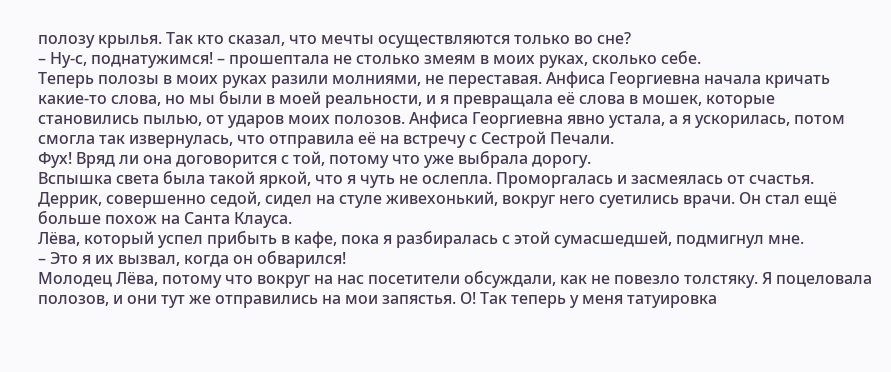полозу крылья. Так кто сказал, что мечты осуществляются только во сне?
– Ну-с, поднатужимся! – прошептала не столько змеям в моих руках, сколько себе.
Теперь полозы в моих руках разили молниями, не переставая. Анфиса Георгиевна начала кричать какие-то слова, но мы были в моей реальности, и я превращала её слова в мошек, которые становились пылью, от ударов моих полозов. Анфиса Георгиевна явно устала, а я ускорилась, потом смогла так извернулась, что отправила её на встречу с Сестрой Печали.
Фух! Вряд ли она договорится с той, потому что уже выбрала дорогу.
Вспышка света была такой яркой, что я чуть не ослепла. Проморгалась и засмеялась от счастья. Деррик, совершенно седой, сидел на стуле живехонький, вокруг него суетились врачи. Он стал ещё больше похож на Санта Клауса.
Лёва, который успел прибыть в кафе, пока я разбиралась с этой сумасшедшей, подмигнул мне.
– Это я их вызвал, когда он обварился!
Молодец Лёва, потому что вокруг на нас посетители обсуждали, как не повезло толстяку. Я поцеловала полозов, и они тут же отправились на мои запястья. О! Так теперь у меня татуировка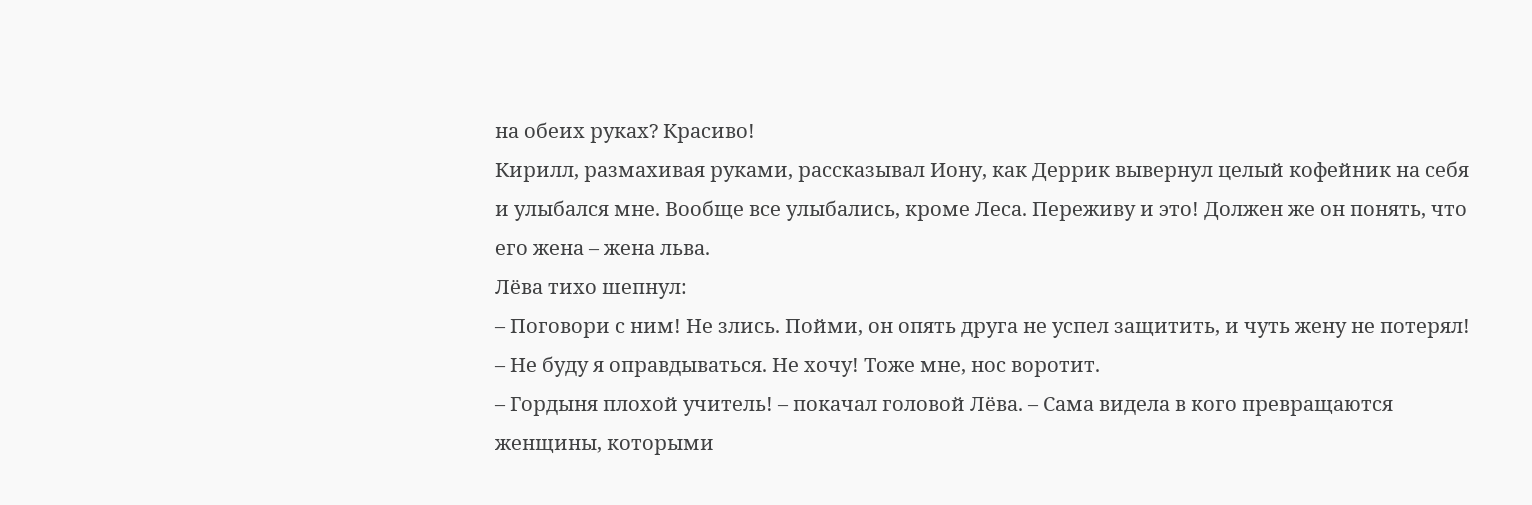на обеих руках? Красиво!
Кирилл, размахивая руками, рассказывал Иону, как Деррик вывернул целый кофейник на себя и улыбался мне. Вообще все улыбались, кроме Леса. Переживу и это! Должен же он понять, что его жена – жена льва.
Лёва тихо шепнул:
– Поговори с ним! Не злись. Пойми, он опять друга не успел защитить, и чуть жену не потерял!
– Не буду я оправдываться. Не хочу! Тоже мне, нос воротит.
– Гордыня плохой учитель! – покачал головой Лёва. – Сама видела в кого превращаются женщины, которыми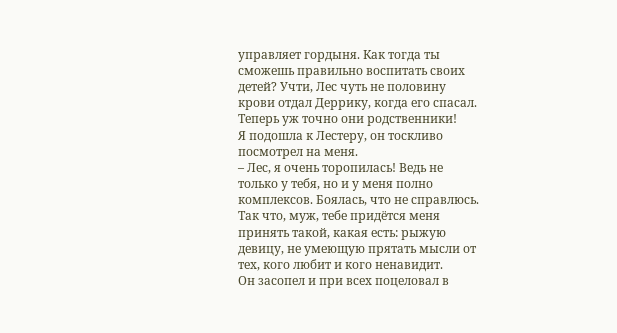управляет гордыня. Как тогда ты сможешь правильно воспитать своих детей? Учти, Лес чуть не половину крови отдал Деррику, когда его спасал. Теперь уж точно они родственники!
Я подошла к Лестеру, он тоскливо посмотрел на меня.
– Лес, я очень торопилась! Ведь не только у тебя, но и у меня полно комплексов. Боялась, что не справлюсь. Так что, муж, тебе придётся меня принять такой, какая есть: рыжую девицу, не умеющую прятать мысли от тех, кого любит и кого ненавидит.
Он засопел и при всех поцеловал в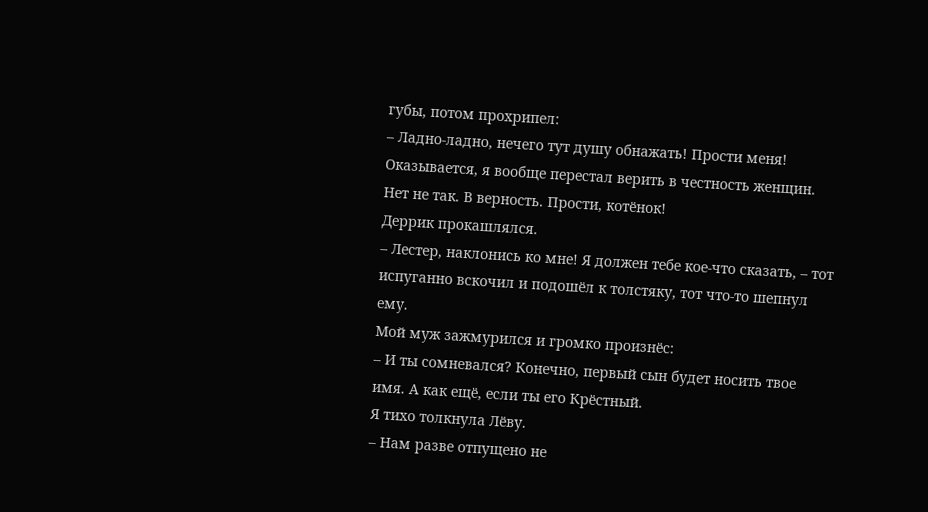губы, потом прохрипел:
– Ладно-ладно, нечего тут душу обнажать! Прости меня! Оказывается, я вообще перестал верить в честность женщин. Нет не так. В верность. Прости, котёнок!
Деррик прокашлялся.
– Лестер, наклонись ко мне! Я должен тебе кое-что сказать, – тот испуганно вскочил и подошёл к толстяку, тот что-то шепнул ему.
Мой муж зажмурился и громко произнёс:
– И ты сомневался? Конечно, первый сын будет носить твое имя. А как ещё, если ты его Крёстный.
Я тихо толкнула Лёву.
– Нам разве отпущено не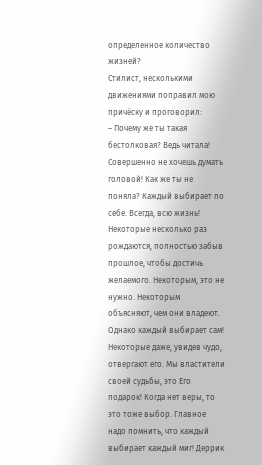определенное количество жизней?
Стилист, несколькими движениями поправил мою причёску и проговорил:
– Почему же ты такая бестолковая? Ведь читала! Совершенно не хочешь думать головой! Как же ты не поняла? Каждый выбирает по себе. Всегда, всю жизнь! Некоторые несколько раз рождаются, полностью забыв прошлое, чтобы достичь желаемого. Некоторым, это не нужно. Некоторым объясняют, чем они владеют. Однако каждый выбирает сам! Некоторые даже, увидев чудо, отвергают его. Мы властители своей судьбы, это Его подарок! Когда нет веры, то это тоже выбор. Главное надо помнить, что каждый выбирает каждый миг! Деррик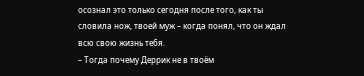осознал это только сегодня после того, как ты словила нож, твоей муж – когда понял, что он ждал всю свою жизнь тебя.
– Тогда почему Деррик не в твоём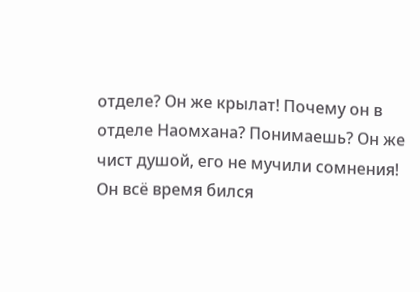отделе? Он же крылат! Почему он в отделе Наомхана? Понимаешь? Он же чист душой, его не мучили сомнения! Он всё время бился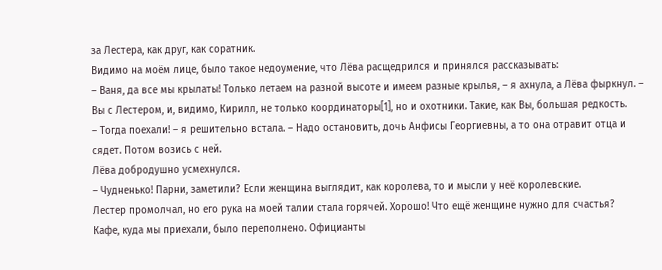за Лестера, как друг, как соратник.
Видимо на моём лице, было такое недоумение, что Лёва расщедрился и принялся рассказывать:
– Ваня, да все мы крылаты! Только летаем на разной высоте и имеем разные крылья, – я ахнула, а Лёва фыркнул. – Вы с Лестером, и, видимо, Кирилл, не только координаторы[1], но и охотники. Такие, как Вы, большая редкость.
– Тогда поехали! – я решительно встала. – Надо остановить, дочь Анфисы Георгиевны, а то она отравит отца и сядет. Потом возись с ней.
Лёва добродушно усмехнулся.
– Чудненько! Парни, заметили? Если женщина выглядит, как королева, то и мысли у неё королевские.
Лестер промолчал, но его рука на моей талии стала горячей. Хорошо! Что ещё женщине нужно для счастья?
Кафе, куда мы приехали, было переполнено. Официанты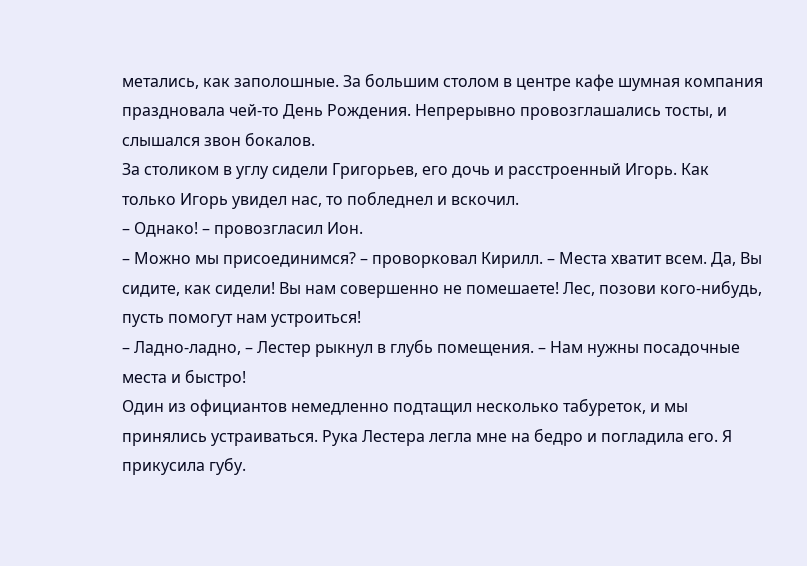метались, как заполошные. За большим столом в центре кафе шумная компания праздновала чей-то День Рождения. Непрерывно провозглашались тосты, и слышался звон бокалов.
За столиком в углу сидели Григорьев, его дочь и расстроенный Игорь. Как только Игорь увидел нас, то побледнел и вскочил.
– Однако! – провозгласил Ион.
– Можно мы присоединимся? – проворковал Кирилл. – Места хватит всем. Да, Вы сидите, как сидели! Вы нам совершенно не помешаете! Лес, позови кого-нибудь, пусть помогут нам устроиться!
– Ладно-ладно, – Лестер рыкнул в глубь помещения. – Нам нужны посадочные места и быстро!
Один из официантов немедленно подтащил несколько табуреток, и мы принялись устраиваться. Рука Лестера легла мне на бедро и погладила его. Я прикусила губу.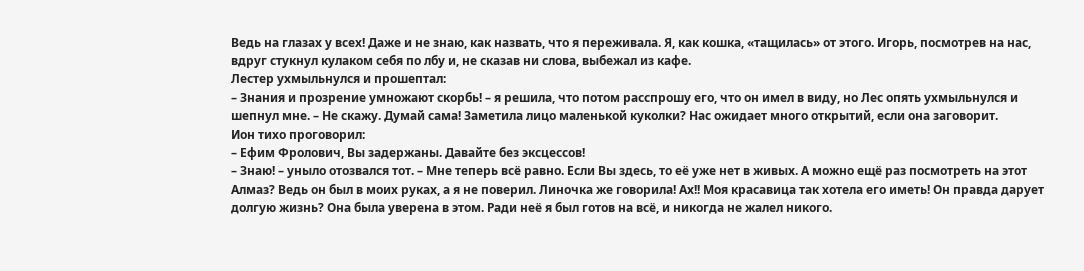Ведь на глазах у всех! Даже и не знаю, как назвать, что я переживала. Я, как кошка, «тащилась» от этого. Игорь, посмотрев на нас, вдруг стукнул кулаком себя по лбу и, не сказав ни слова, выбежал из кафе.
Лестер ухмыльнулся и прошептал:
– Знания и прозрение умножают скорбь! – я решила, что потом расспрошу его, что он имел в виду, но Лес опять ухмыльнулся и шепнул мне. – Не скажу. Думай сама! Заметила лицо маленькой куколки? Нас ожидает много открытий, если она заговорит.
Ион тихо проговорил:
– Ефим Фролович, Вы задержаны. Давайте без эксцессов!
– Знаю! – уныло отозвался тот. – Мне теперь всё равно. Если Вы здесь, то её уже нет в живых. А можно ещё раз посмотреть на этот Алмаз? Ведь он был в моих руках, а я не поверил. Линочка же говорила! Ах!! Моя красавица так хотела его иметь! Он правда дарует долгую жизнь? Она была уверена в этом. Ради неё я был готов на всё, и никогда не жалел никого.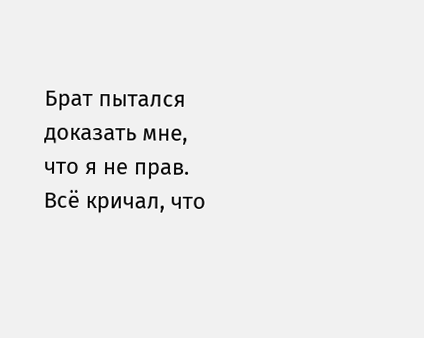Брат пытался доказать мне, что я не прав. Всё кричал, что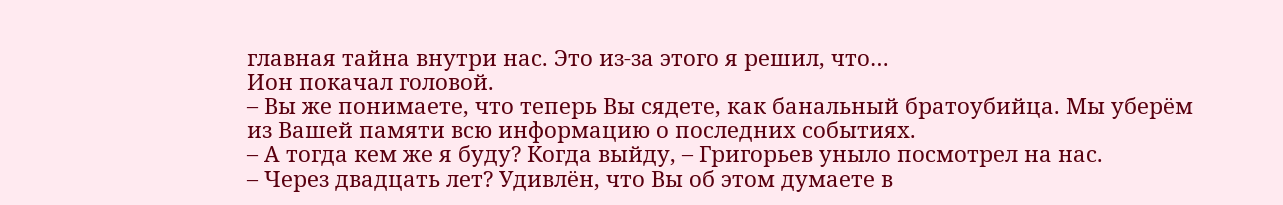главная тайна внутри нас. Это из-за этого я решил, что…
Ион покачал головой.
– Вы же понимаете, что теперь Вы сядете, как банальный братоубийца. Мы уберём из Вашей памяти всю информацию о последних событиях.
– А тогда кем же я буду? Когда выйду, – Григорьев уныло посмотрел на нас.
– Через двадцать лет? Удивлён, что Вы об этом думаете в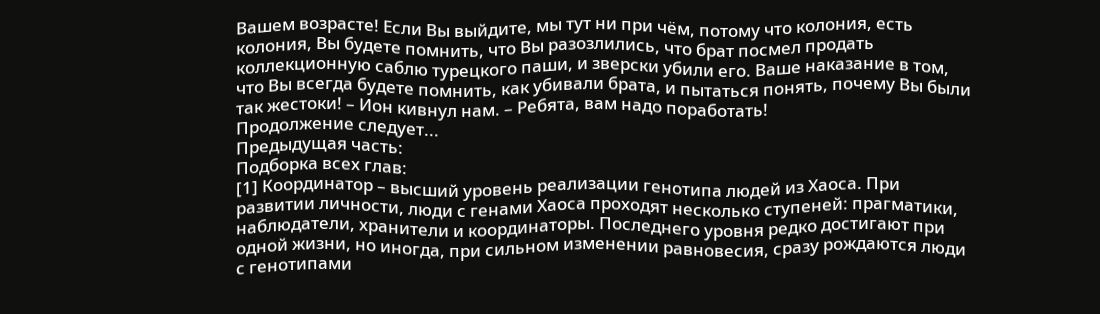Вашем возрасте! Если Вы выйдите, мы тут ни при чём, потому что колония, есть колония, Вы будете помнить, что Вы разозлились, что брат посмел продать коллекционную саблю турецкого паши, и зверски убили его. Ваше наказание в том, что Вы всегда будете помнить, как убивали брата, и пытаться понять, почему Вы были так жестоки! – Ион кивнул нам. – Ребята, вам надо поработать!
Продолжение следует...
Предыдущая часть:
Подборка всех глав:
[1] Координатор – высший уровень реализации генотипа людей из Хаоса. При развитии личности, люди с генами Хаоса проходят несколько ступеней: прагматики, наблюдатели, хранители и координаторы. Последнего уровня редко достигают при одной жизни, но иногда, при сильном изменении равновесия, сразу рождаются люди с генотипами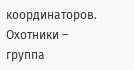координаторов. Охотники – группа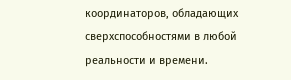координаторов, обладающих сверхспособностями в любой реальности и времени.